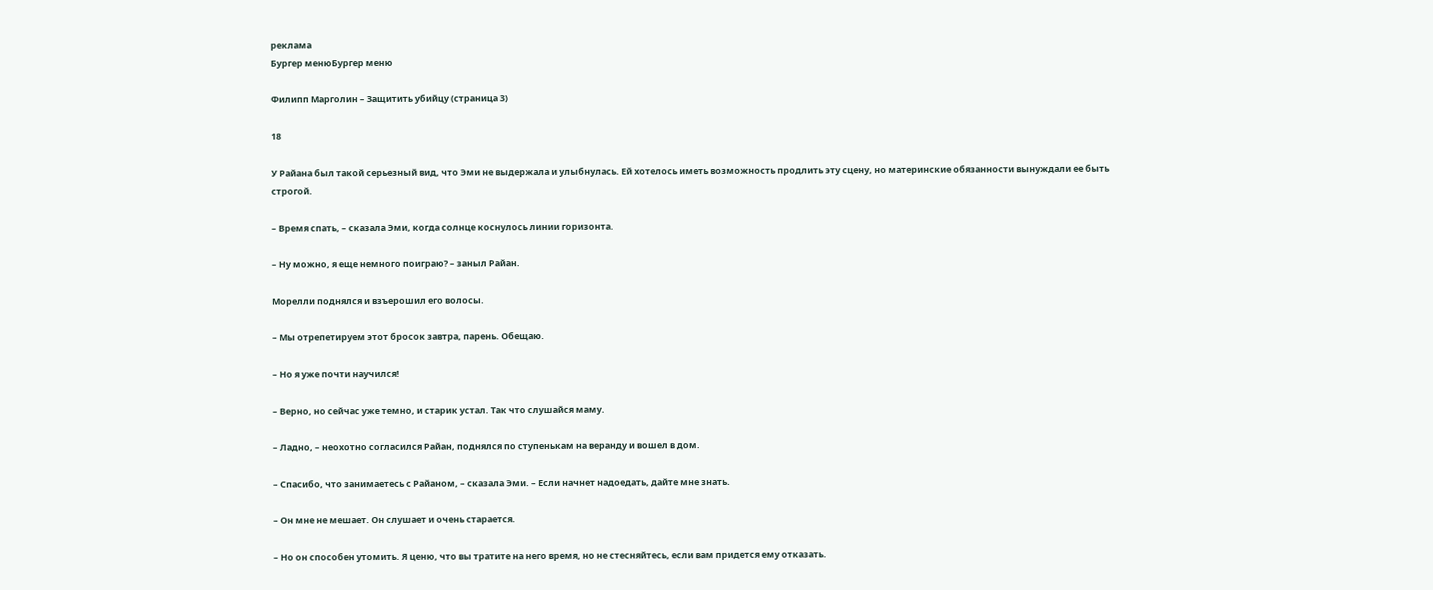реклама
Бургер менюБургер меню

Филипп Марголин – Защитить убийцу (страница 3)

18

У Райана был такой серьезный вид, что Эми не выдержала и улыбнулась. Ей хотелось иметь возможность продлить эту сцену, но материнские обязанности вынуждали ее быть строгой.

– Время спать, – сказала Эми, когда солнце коснулось линии горизонта.

– Ну можно, я еще немного поиграю? – заныл Райан.

Морелли поднялся и взъерошил его волосы.

– Мы отрепетируем этот бросок завтра, парень. Обещаю.

– Но я уже почти научился!

– Верно, но сейчас уже темно, и старик устал. Так что слушайся маму.

– Ладно, – неохотно согласился Райан, поднялся по ступенькам на веранду и вошел в дом.

– Спасибо, что занимаетесь с Райаном, – сказала Эми. – Если начнет надоедать, дайте мне знать.

– Он мне не мешает. Он слушает и очень старается.

– Но он способен утомить. Я ценю, что вы тратите на него время, но не стесняйтесь, если вам придется ему отказать.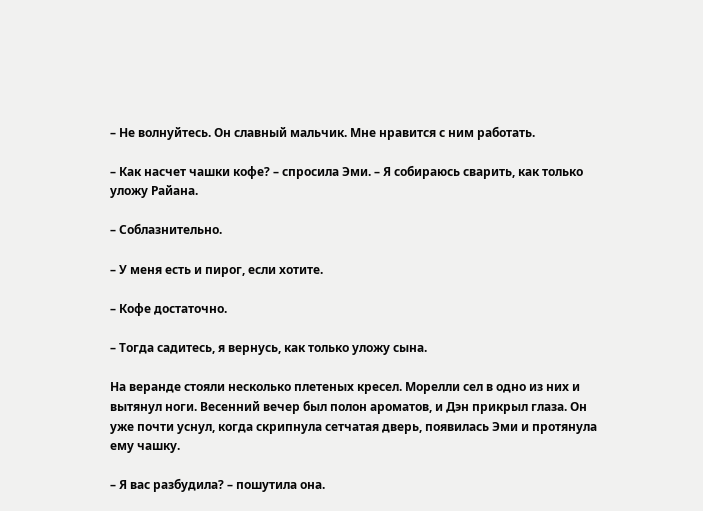– Не волнуйтесь. Он славный мальчик. Мне нравится с ним работать.

– Как насчет чашки кофе? – спросила Эми. – Я собираюсь сварить, как только уложу Райана.

– Соблазнительно.

– У меня есть и пирог, если хотите.

– Кофе достаточно.

– Тогда садитесь, я вернусь, как только уложу сына.

На веранде стояли несколько плетеных кресел. Морелли сел в одно из них и вытянул ноги. Весенний вечер был полон ароматов, и Дэн прикрыл глаза. Он уже почти уснул, когда скрипнула сетчатая дверь, появилась Эми и протянула ему чашку.

– Я вас разбудила? – пошутила она.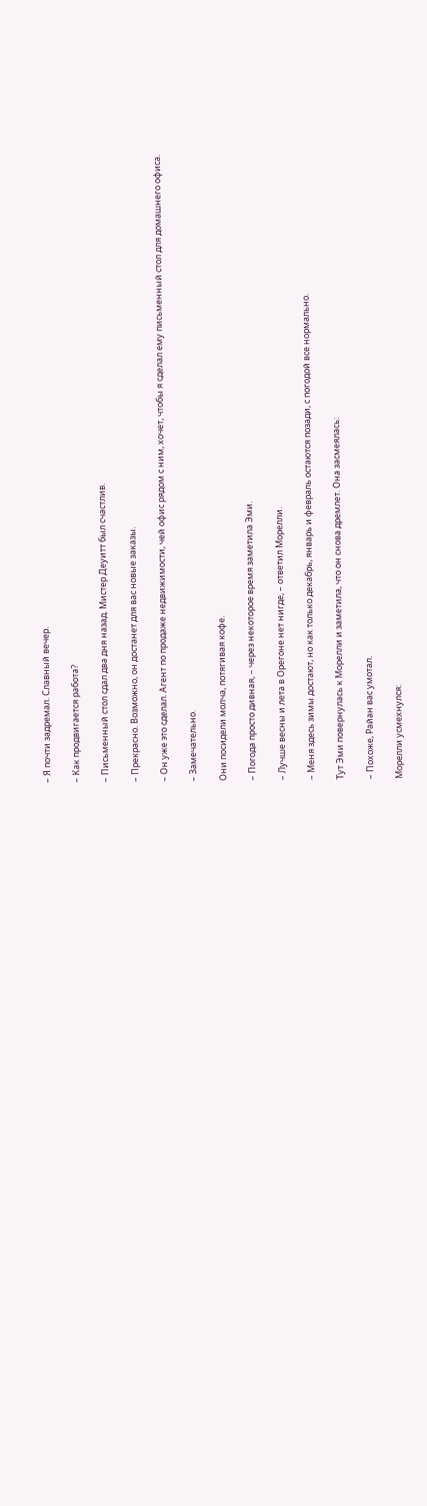– Я почти задремал. Славный вечер.

– Как продвигается работа?

– Письменный стол сдал два дня назад. Мистер Деуитт был счастлив.

– Прекрасно. Возможно, он достанет для вас новые заказы.

– Он уже это сделал. Агент по продаже недвижимости, чей офис рядом с ним, хочет, чтобы я сделал ему письменный стол для домашнего офиса.

– Замечательно.

Они посидели молча, потягивая кофе.

– Погода просто дивная, – через некоторое время заметила Эми.

– Лучше весны и лета в Орегоне нет нигде, – ответил Морелли.

– Меня здесь зимы достают, но как только декабрь, январь и февраль остаются позади, с погодой все нормально.

Тут Эми повернулась к Морелли и заметила, что он снова дремлет. Она засмеялась:

– Похоже, Райан вас умотал.

Морелли усмехнулся: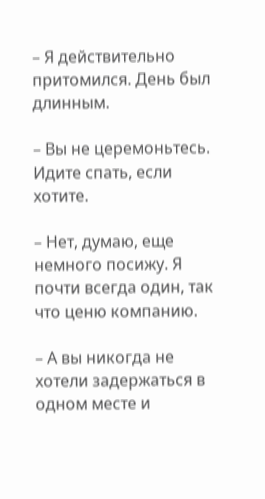– Я действительно притомился. День был длинным.

– Вы не церемоньтесь. Идите спать, если хотите.

– Нет, думаю, еще немного посижу. Я почти всегда один, так что ценю компанию.

– А вы никогда не хотели задержаться в одном месте и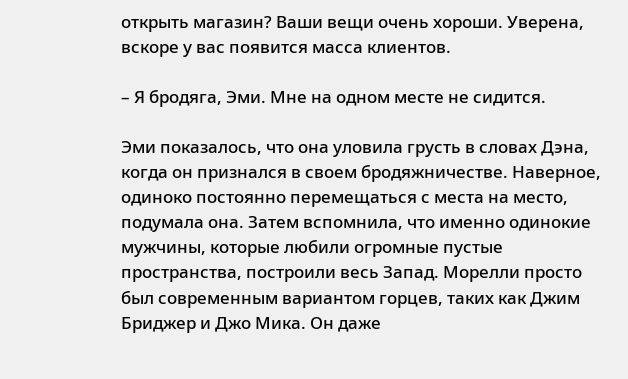открыть магазин? Ваши вещи очень хороши. Уверена, вскоре у вас появится масса клиентов.

– Я бродяга, Эми. Мне на одном месте не сидится.

Эми показалось, что она уловила грусть в словах Дэна, когда он признался в своем бродяжничестве. Наверное, одиноко постоянно перемещаться с места на место, подумала она. Затем вспомнила, что именно одинокие мужчины, которые любили огромные пустые пространства, построили весь Запад. Морелли просто был современным вариантом горцев, таких как Джим Бриджер и Джо Мика. Он даже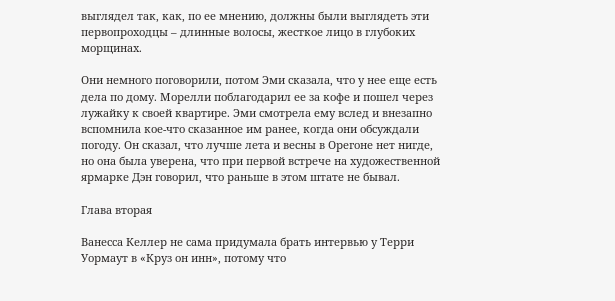выглядел так, как, по ее мнению, должны были выглядеть эти первопроходцы – длинные волосы, жесткое лицо в глубоких морщинах.

Они немного поговорили, потом Эми сказала, что у нее еще есть дела по дому. Морелли поблагодарил ее за кофе и пошел через лужайку к своей квартире. Эми смотрела ему вслед и внезапно вспомнила кое-что сказанное им ранее, когда они обсуждали погоду. Он сказал, что лучше лета и весны в Орегоне нет нигде, но она была уверена, что при первой встрече на художественной ярмарке Дэн говорил, что раньше в этом штате не бывал.

Глава вторая

Ванесса Келлер не сама придумала брать интервью у Терри Уормаут в «Круз он инн», потому что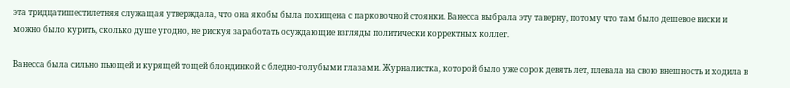эта тридцатишестилетняя служащая утверждала, что она якобы была похищена с парковочной стоянки. Ванесса выбрала эту таверну, потому что там было дешевое виски и можно было курить, сколько душе угодно, не рискуя заработать осуждающие взгляды политически корректных коллег.

Ванесса была сильно пьющей и курящей тощей блондинкой с бледно-голубыми глазами. Журналистка, которой было уже сорок девять лет, плевала на свою внешность и ходила в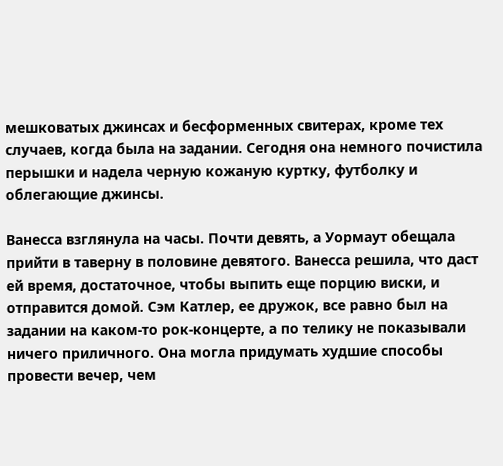мешковатых джинсах и бесформенных свитерах, кроме тех случаев, когда была на задании. Сегодня она немного почистила перышки и надела черную кожаную куртку, футболку и облегающие джинсы.

Ванесса взглянула на часы. Почти девять, а Уормаут обещала прийти в таверну в половине девятого. Ванесса решила, что даст ей время, достаточное, чтобы выпить еще порцию виски, и отправится домой. Сэм Катлер, ее дружок, все равно был на задании на каком-то рок-концерте, а по телику не показывали ничего приличного. Она могла придумать худшие способы провести вечер, чем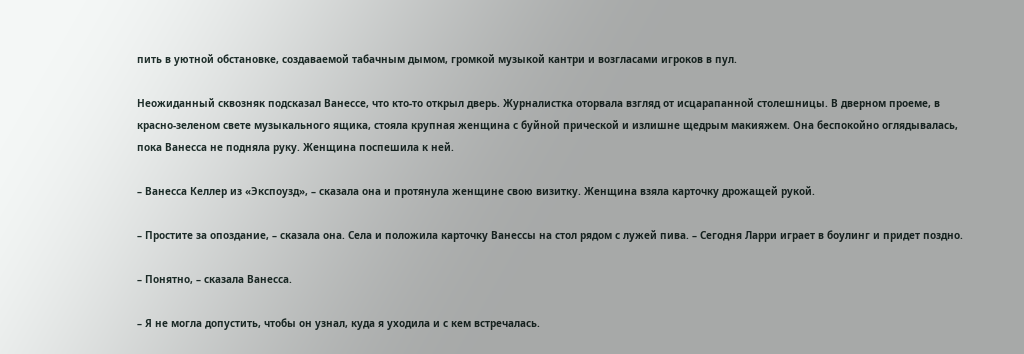пить в уютной обстановке, создаваемой табачным дымом, громкой музыкой кантри и возгласами игроков в пул.

Неожиданный сквозняк подсказал Ванессе, что кто-то открыл дверь. Журналистка оторвала взгляд от исцарапанной столешницы. В дверном проеме, в красно-зеленом свете музыкального ящика, стояла крупная женщина с буйной прической и излишне щедрым макияжем. Она беспокойно оглядывалась, пока Ванесса не подняла руку. Женщина поспешила к ней.

– Ванесса Келлер из «Экспоузд», – сказала она и протянула женщине свою визитку. Женщина взяла карточку дрожащей рукой.

– Простите за опоздание, – сказала она. Села и положила карточку Ванессы на стол рядом с лужей пива. – Сегодня Ларри играет в боулинг и придет поздно.

– Понятно, – сказала Ванесса.

– Я не могла допустить, чтобы он узнал, куда я уходила и с кем встречалась.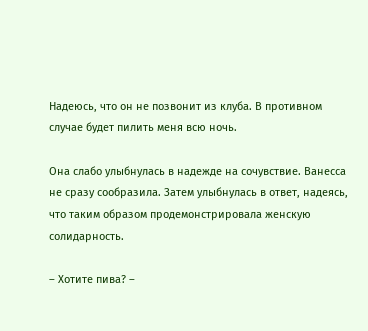Надеюсь, что он не позвонит из клуба. В противном случае будет пилить меня всю ночь.

Она слабо улыбнулась в надежде на сочувствие. Ванесса не сразу сообразила. Затем улыбнулась в ответ, надеясь, что таким образом продемонстрировала женскую солидарность.

– Хотите пива? –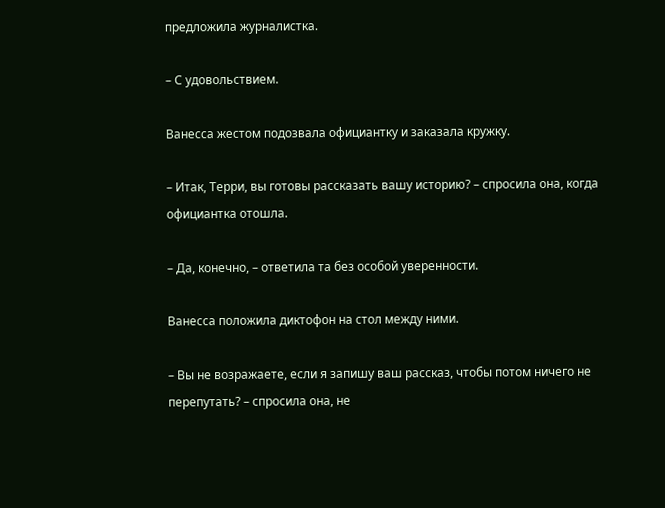предложила журналистка.

– С удовольствием.

Ванесса жестом подозвала официантку и заказала кружку.

– Итак, Терри, вы готовы рассказать вашу историю? – спросила она, когда официантка отошла.

– Да, конечно, – ответила та без особой уверенности.

Ванесса положила диктофон на стол между ними.

– Вы не возражаете, если я запишу ваш рассказ, чтобы потом ничего не перепутать? – спросила она, не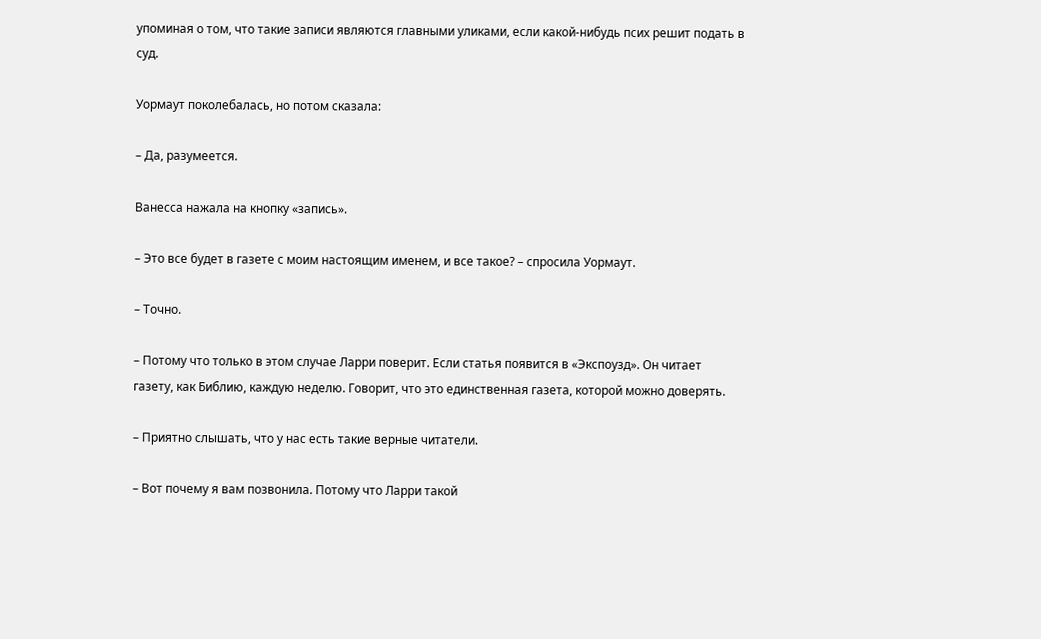упоминая о том, что такие записи являются главными уликами, если какой-нибудь псих решит подать в суд.

Уормаут поколебалась, но потом сказала:

– Да, разумеется.

Ванесса нажала на кнопку «запись».

– Это все будет в газете с моим настоящим именем, и все такое? – спросила Уормаут.

– Точно.

– Потому что только в этом случае Ларри поверит. Если статья появится в «Экспоузд». Он читает газету, как Библию, каждую неделю. Говорит, что это единственная газета, которой можно доверять.

– Приятно слышать, что у нас есть такие верные читатели.

– Вот почему я вам позвонила. Потому что Ларри такой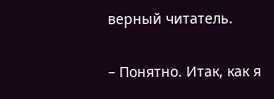верный читатель.

– Понятно. Итак, как я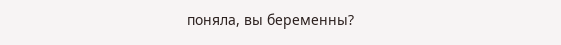поняла, вы беременны?